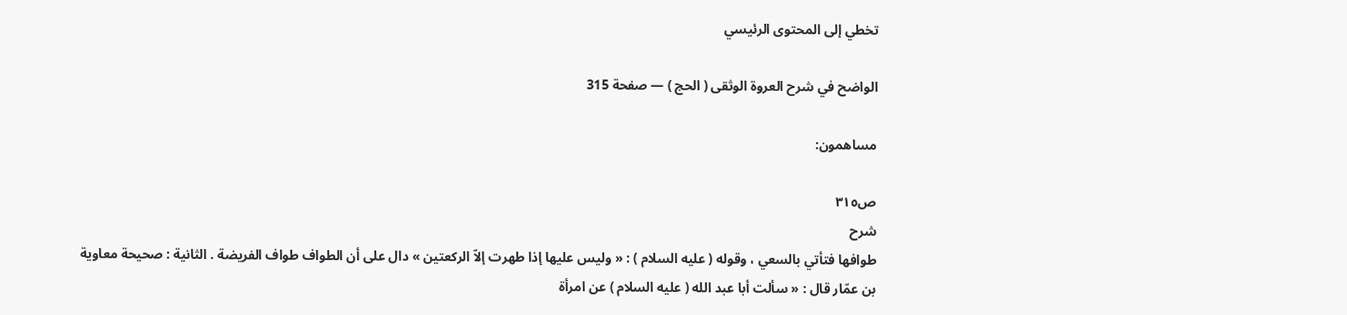تخطي إلى المحتوى الرئيسي

الواضح في شرح العروة الوثقى ( الحج ) — صفحة 315

مساهمون:

ص٣١٥
شرح
طوافها فتأتي بالسعي ، وقوله ( عليه السلام ) : « وليس عليها إذا طهرت إلاّ الركعتين » دال على أن الطواف طواف الفريضة . الثانية : صحيحة معاوية بن عمّار قال : « سألت أبا عبد الله ( عليه السلام ) عن امرأة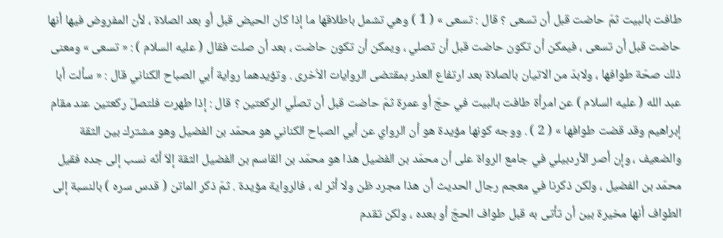طافت بالبيت ثمّ حاضت قبل أن تسعى ؟ قال : تسعى » ( 1 ) وهي تشمل باطلاقها ما إذا كان الحيض قبل أو بعد الصلاة ، لأن المفروض فيها أنها حاضت قبل أن تسعى ، فيمكن أن تكون حاضت قبل أن تصلي ، ويمكن أن تكون حاضت ، بعد أن صلت فقال ( عليه السلام ) : « تسعى » ومعنى ذلك صحّة طوافها ، ولابدّ من الاتيان بالصلاة بعد ارتفاع العذر بمقتضى الروايات الاُخرى . وتؤيدهما رواية أبي الصباح الكناني قال : « سألت أبا عبد الله ( عليه السلام ) عن امرأة طافت بالبيت في حجّ أو عمرة ثمّ حاضت قبل أن تصلّي الركعتين ؟ قال : إذا طهرت فلتصلّ ركعتين عند مقام إبراهيم وقد قضت طوافها » ( 2 ) . ووجه كونها مؤيدة هو أن الرواي عن أبي الصباح الكناني هو محمّد بن الفضيل وهو مشترك بين الثقة والضعيف ، وإن أصر الأردبيلي في جامع الرواة على أن محمّد بن الفضيل هذا هو محمّد بن القاسم بن الفضيل الثقة إلاّ أنّه نسب إلى جده فقيل محمّد بن الفضيل ، ولكن ذكرنا في معجم رجال الحديث أن هذا مجرد ظن ولا أثر له ، فالرواية مؤيدة . ثمّ ذكر الماتن ( قدس سره ) بالنسبة إلى الطواف أنها مخيرة بين أن تأتى به قبل طواف الحجّ أو بعده ، ولكن تقدم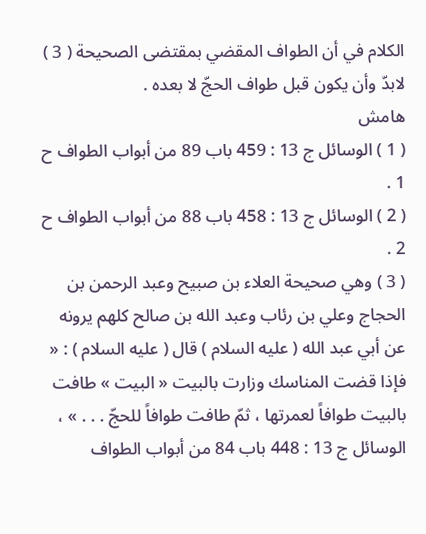الكلام في أن الطواف المقضي بمقتضى الصحيحة ( 3 ) لابدّ وأن يكون قبل طواف الحجّ لا بعده .
هامش
( 1 ) الوسائل ج 13 : 459 باب 89 من أبواب الطواف ح 1 .
( 2 ) الوسائل ج 13 : 458 باب 88 من أبواب الطواف ح 2 .
( 3 ) وهي صحيحة العلاء بن صبيح وعبد الرحمن بن الحجاج وعلي بن رئاب وعبد الله بن صالح كلهم يرونه عن أبي عبد الله ( عليه السلام ) قال ( عليه السلام ) : « فإذا قضت المناسك وزارت بالبيت « البيت » طافت بالبيت طوافاً لعمرتها ، ثمّ طافت طوافاً للحجّ . . . » ، الوسائل ج 13 : 448 باب 84 من أبواب الطواف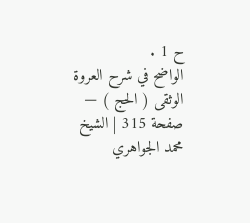ح 1 .
الواضح في شرح العروة الوثقى ( الحج ) — صفحة 315 | الشيخ محمد الجواهري